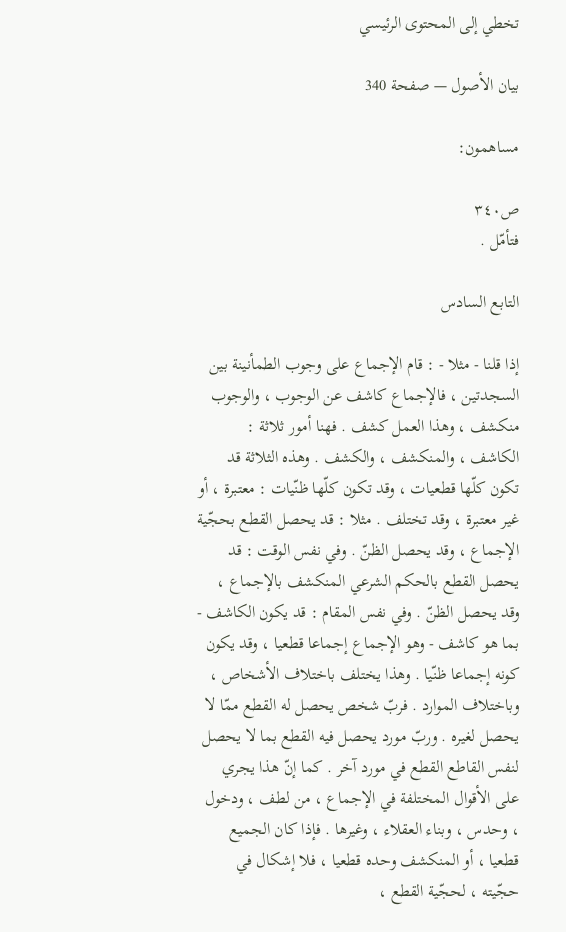تخطي إلى المحتوى الرئيسي

بيان الأصول — صفحة 340

مساهمون:

ص٣٤٠
فتأمّل .

التابع السادس

إذا قلنا - مثلا - : قام الإجماع على وجوب الطمأنينة بين السجدتين ، فالإجماع كاشف عن الوجوب ، والوجوب منكشف ، وهذا العمل كشف . فهنا أمور ثلاثة : الكاشف ، والمنكشف ، والكشف . وهذه الثلاثة قد تكون كلّها قطعيات ، وقد تكون كلّها ظنّيات : معتبرة ، أو غير معتبرة ، وقد تختلف . مثلا : قد يحصل القطع بحجّية الإجماع ، وقد يحصل الظنّ . وفي نفس الوقت : قد يحصل القطع بالحكم الشرعي المنكشف بالإجماع ، وقد يحصل الظنّ . وفي نفس المقام : قد يكون الكاشف - بما هو كاشف - وهو الإجماع إجماعا قطعيا ، وقد يكون كونه إجماعا ظنّيا . وهذا يختلف باختلاف الأشخاص ، وباختلاف الموارد . فربّ شخص يحصل له القطع ممّا لا يحصل لغيره . وربّ مورد يحصل فيه القطع بما لا يحصل لنفس القاطع القطع في مورد آخر . كما إنّ هذا يجري على الأقوال المختلفة في الإجماع ، من لطف ، ودخول ، وحدس ، وبناء العقلاء ، وغيرها . فإذا كان الجميع قطعيا ، أو المنكشف وحده قطعيا ، فلا إشكال في حجّيته ، لحجّية القطع ،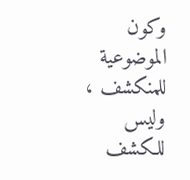وكون الموضوعية للمنكشف ، وليس للكشف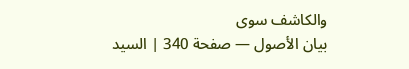والكاشف سوى
بيان الأصول — صفحة 340 | السيد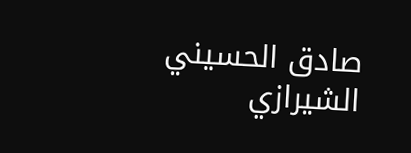صادق الحسيني الشيرازي